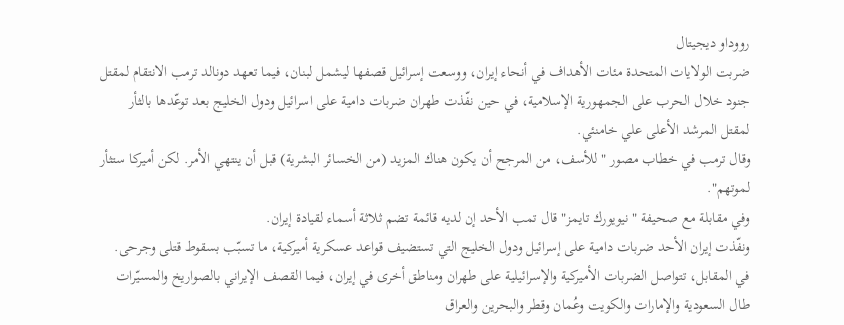رووداو ديجيتال
ضربت الولايات المتحدة مئات الأهداف في أنحاء إيران، ووسعت إسرائيل قصفها ليشمل لبنان، فيما تعهد دونالد ترمب الانتقام لمقتل جنود خلال الحرب على الجمهورية الإسلامية، في حين نفّذت طهران ضربات دامية على اسرائيل ودول الخليج بعد توعّدها بالثأر لمقتل المرشد الأعلى علي خامنئي.
وقال ترمب في خطاب مصور "للأسف، من المرجح أن يكون هناك المزيد (من الخسائر البشرية) قبل أن ينتهي الأمر. لكن أميركا ستثأر لموتهم".
وفي مقابلة مع صحيفة "نيويورك تايمز" قال تمب الأحد إن لديه قائمة تضم ثلاثة أسماء لقيادة إيران.
ونفّذت إيران الأحد ضربات دامية على إسرائيل ودول الخليج التي تستضيف قواعد عسكرية أميركية، ما تسبّب بسقوط قتلى وجرحى.
في المقابل، تتواصل الضربات الأميركية والإسرائيلية على طهران ومناطق أخرى في إيران، فيما القصف الإيراني بالصواريخ والمسيّرات طال السعودية والإمارات والكويت وعُمان وقطر والبحرين والعراق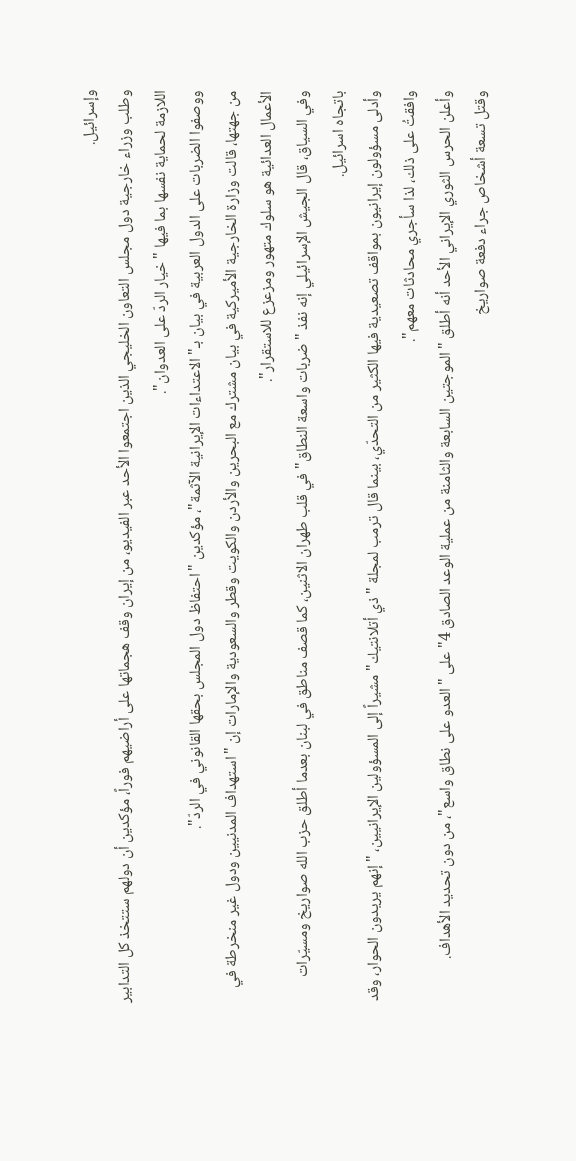وإسرائيل.
وطلب وزراء خارجية دول مجلس التعاون الخليجي الذين اجتمعوا الأحد عبر الفيديو، من إيران وقف هجماتها على أراضيهم فوراً، مؤكدين أن دولهم ستتخذ كل التدابير اللازمة لحماية نفسها بما فيها "خيار الردّ على العدوان".
ووصفوا الضربات على الدول العربية في بيان بـ"الاعتداءات الإيرانية الآثمة"، مؤكدين "احتفاظ دول المجلس بحقها القانوني في الردّ".
من جهتها، قالت وزارة الخارجية الأميركية في بيان مشترك مع البحرين والأردن والكويت وقطر والسعودية والإمارات إن "استهداف المدنيين ودول غير منخرطة في الأعمال العدائية هو سلوك متهور ومزعزع للاستقرار".
وفي السياق، قال الجيش الإسرائيلي إنه نفذ "ضربات واسعة النطاق" في قلب طهران الاثنين، كما قصف مناطق في لبنان بعدما أطلق حزب الله صواريخ ومسيّرات باتجاه اسرائيل.
وأدلى مسؤولون إيرانيون بمواقف تصعيدية فيها الكثير من التحدّي، بينما قال ترمب لمجلة "ذي أتلانتيك" مشيراً إلى المسؤولين الإيرانيين، "إنهم يريدون الحوار، وقد وافقتُ على ذلك، لذا سأجري محادثات معهم".
وأعلن الحرس الثوري الإيراني الأحد أنه أطلق "الموجتين السابعة والثامنة من عملية الوعد الصادق 4" على "العدو على نطاق واسع"، من دون تحديد الأهداف.
وقتل تسعة أشخاص جراء دفعة صواريخ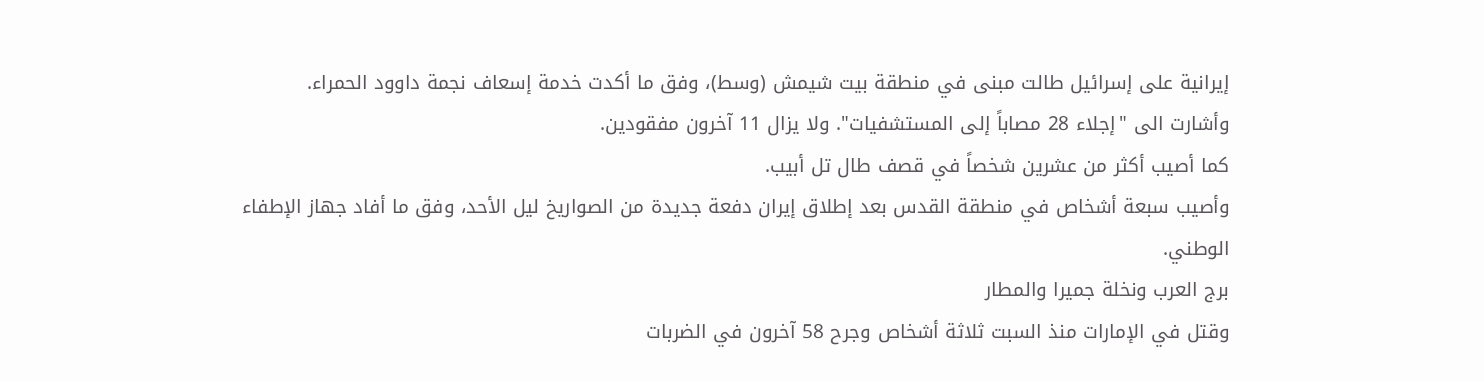إيرانية على إسرائيل طالت مبنى في منطقة بيت شيمش (وسط)، وفق ما أكدت خدمة إسعاف نجمة داوود الحمراء.
وأشارت الى "إجلاء 28 مصاباً إلى المستشفيات". ولا يزال 11 آخرون مفقودين.
كما أصيب أكثر من عشرين شخصاً في قصف طال تل أبيب.
وأصيب سبعة أشخاص في منطقة القدس بعد إطلاق إيران دفعة جديدة من الصواريخ ليل الأحد، وفق ما أفاد جهاز الإطفاء الوطني.
برج العرب ونخلة جميرا والمطار
وقتل في الإمارات منذ السبت ثلاثة أشخاص وجرح 58 آخرون في الضربات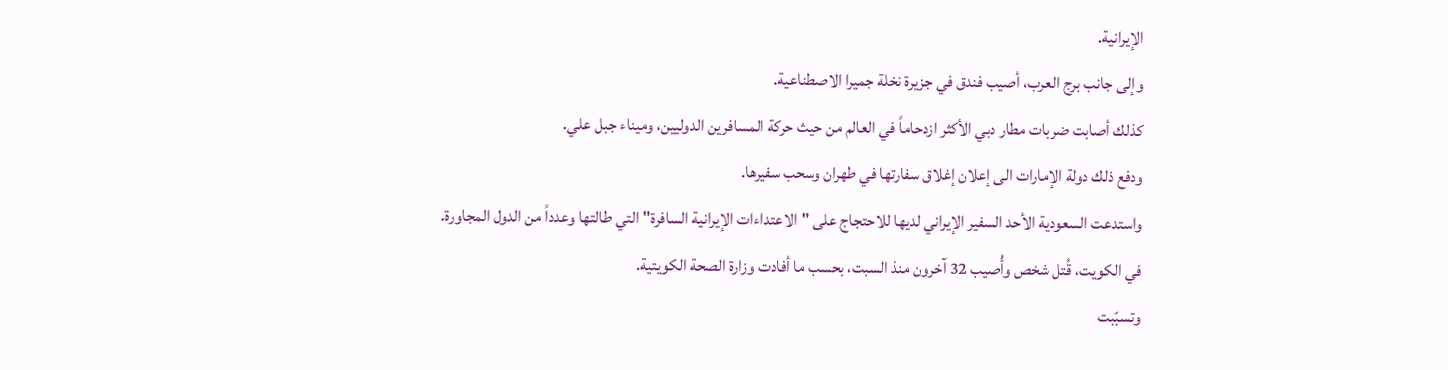الإيرانية.
وإلى جانب برج العرب، أصيب فندق في جزيرة نخلة جميرا الاصطناعية.
كذلك أصابت ضربات مطار دبي الأكثر ازدحاماً في العالم من حيث حركة المسافرين الدوليين، وميناء جبل علي.
ودفع ذلك دولة الإمارات الى إعلان إغلاق سفارتها في طهران وسحب سفيرها.
واستدعت السعودية الأحد السفير الإيراني لديها للاحتجاج على "الاعتداءات الإيرانية السافرة"التي طالتها وعدداً من الدول المجاورة.
في الكويت، قُتل شخص وأُصيب 32 آخرون منذ السبت، بحسب ما أفادت وزارة الصحة الكويتية.
وتسبّبت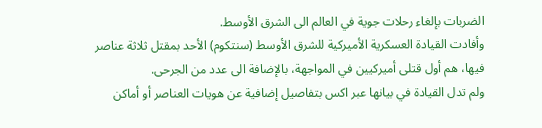الضربات بإلغاء رحلات جوية في العالم الى الشرق الأوسط.
وأفادت القيادة العسكرية الأميركية للشرق الأوسط (سنتكوم) الأحد بمقتل ثلاثة عناصر فيها، هم أول قتلى أميركيين في المواجهة، بالإضافة الى عدد من الجرحى.
ولم تدل القيادة في بيانها عبر اكس بتفاصيل إضافية عن هويات العناصر أو أماكن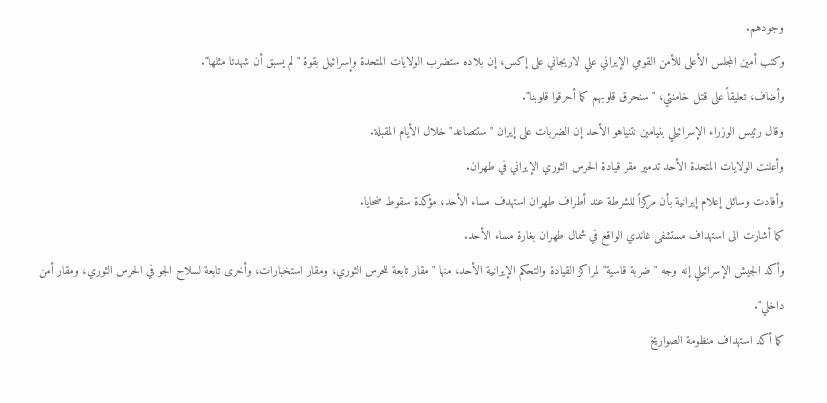وجودهم.
وكتب أمين المجلس الأعلى للأمن القومي الإيراني علي لاريجاني على إكس، إن بلاده ستضرب الولايات المتحدة وإسرائيل بقوة "لم يسبق أن شهدتا مثلها".
وأضاف، تعليقاً على قتل خامنئي، "سنحرق قلوبهم كما أحرقوا قلوبنا".
وقال رئيس الوزراء الإسرائيلي بنيامين نتنياهو الأحد إن الضربات على إيران "ستتصاعد" خلال الأيام المقبلة.
وأعلنت الولايات المتحدة الأحد تدمير مقر قيادة الحرس الثوري الإيراني في طهران.
وأفادت وسائل إعلام إيرانية بأن مركزاً للشرطة عند أطراف طهران استهدف مساء الأحد، مؤكدة سقوط ضحايا.
كما أشارت الى استهداف مستشفى غاندي الواقع في شمال طهران بغارة مساء الأحد.
وأكد الجيش الإسرائيلي إنه وجه "ضربة قاسية" لمراكز القيادة والتحكم الإيرانية الأحد، منها "مقار تابعة للحرس الثوري، ومقار استخبارات، وأخرى تابعة لسلاح الجو في الحرس الثوري، ومقار أمن داخلي".
كما أكد استهداف منظومة الصواريخ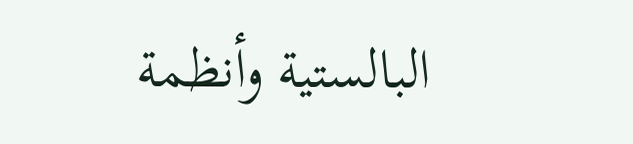البالستية وأنظمة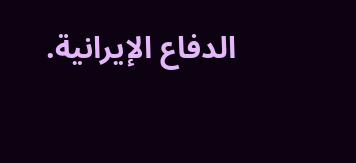الدفاع الإيرانية.